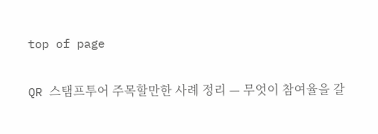top of page

QR 스탬프투어 주목할만한 사례 정리 — 무엇이 참여율을 갈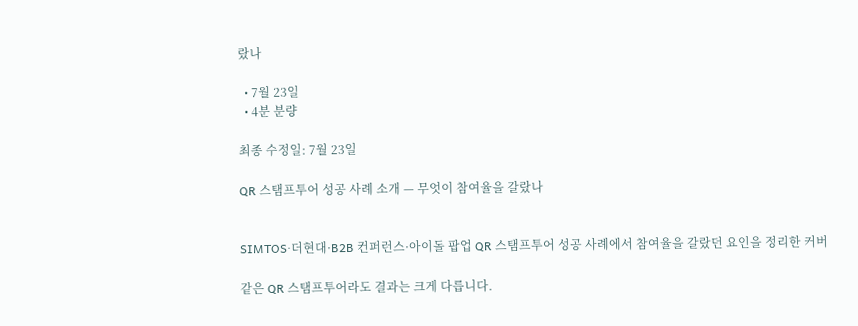랐나

  • 7월 23일
  • 4분 분량

최종 수정일: 7월 23일

QR 스탬프투어 성공 사례 소개 — 무엇이 참여율을 갈랐나


SIMTOS·더현대·B2B 컨퍼런스·아이돌 팝업 QR 스탬프투어 성공 사례에서 참여율을 갈랐던 요인을 정리한 커버

같은 QR 스탬프투어라도 결과는 크게 다릅니다.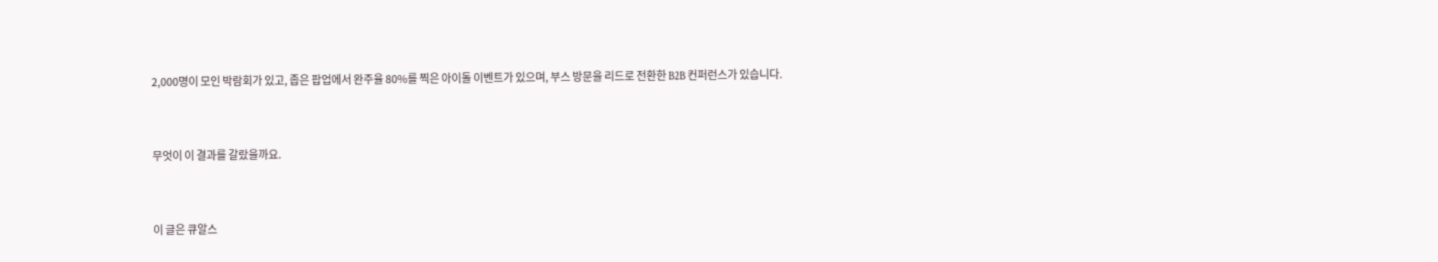2,000명이 모인 박람회가 있고, 좁은 팝업에서 완주율 80%를 찍은 아이돌 이벤트가 있으며, 부스 방문을 리드로 전환한 B2B 컨퍼런스가 있습니다.


무엇이 이 결과를 갈랐을까요.


이 글은 큐알스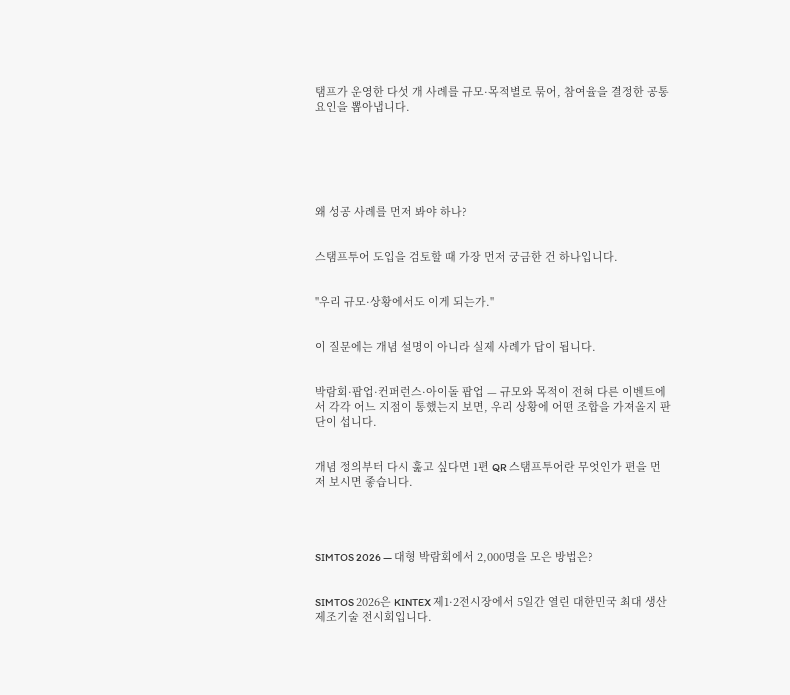탬프가 운영한 다섯 개 사례를 규모·목적별로 묶어, 참여율을 결정한 공통 요인을 뽑아냅니다.






왜 성공 사례를 먼저 봐야 하나?


스탬프투어 도입을 검토할 때 가장 먼저 궁금한 건 하나입니다.


"우리 규모·상황에서도 이게 되는가."


이 질문에는 개념 설명이 아니라 실제 사례가 답이 됩니다.


박람회·팝업·컨퍼런스·아이돌 팝업 — 규모와 목적이 전혀 다른 이벤트에서 각각 어느 지점이 통했는지 보면, 우리 상황에 어떤 조합을 가져올지 판단이 섭니다.


개념 정의부터 다시 훑고 싶다면 1편 QR 스탬프투어란 무엇인가 편을 먼저 보시면 좋습니다.




SIMTOS 2026 — 대형 박람회에서 2,000명을 모은 방법은?


SIMTOS 2026은 KINTEX 제1·2전시장에서 5일간 열린 대한민국 최대 생산제조기술 전시회입니다.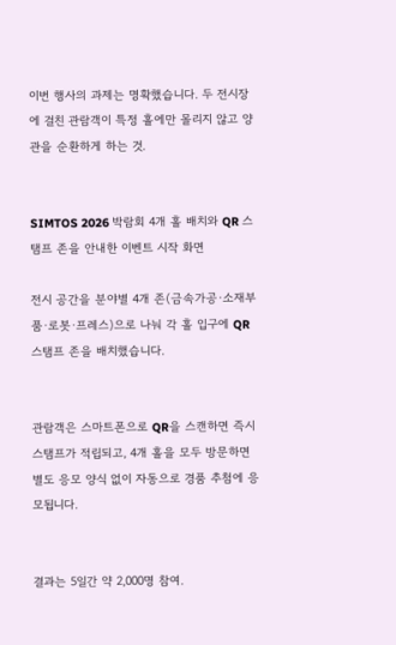이번 행사의 과제는 명확했습니다. 두 전시장에 걸친 관람객이 특정 홀에만 몰리지 않고 양관을 순환하게 하는 것.


SIMTOS 2026 박람회 4개 홀 배치와 QR 스탬프 존을 안내한 이벤트 시작 화면

전시 공간을 분야별 4개 존(금속가공·소재부품·로봇·프레스)으로 나눠 각 홀 입구에 QR 스탬프 존을 배치했습니다.


관람객은 스마트폰으로 QR을 스캔하면 즉시 스탬프가 적립되고, 4개 홀을 모두 방문하면 별도 응모 양식 없이 자동으로 경품 추첨에 응모됩니다.


결과는 5일간 약 2,000명 참여.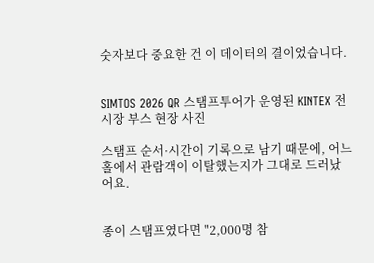숫자보다 중요한 건 이 데이터의 결이었습니다.


SIMTOS 2026 QR 스탬프투어가 운영된 KINTEX 전시장 부스 현장 사진

스탬프 순서·시간이 기록으로 남기 때문에, 어느 홀에서 관람객이 이탈했는지가 그대로 드러났어요.


종이 스탬프였다면 "2,000명 참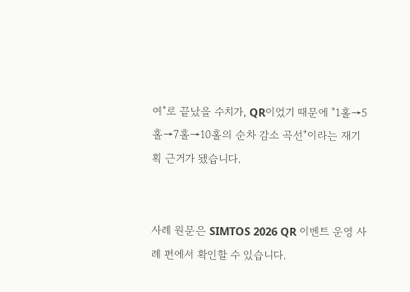여"로 끝났을 수치가, QR이었기 때문에 "1홀→5홀→7홀→10홀의 순차 감소 곡선"이라는 재기획 근거가 됐습니다.


사례 원문은 SIMTOS 2026 QR 이벤트 운영 사례 편에서 확인할 수 있습니다.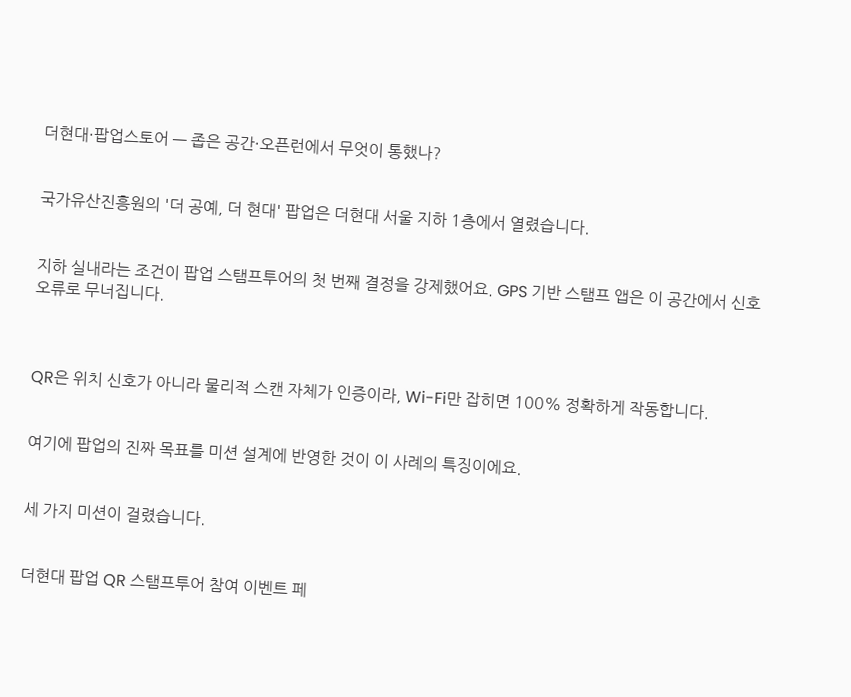더현대·팝업스토어 — 좁은 공간·오픈런에서 무엇이 통했나?


국가유산진흥원의 '더 공예, 더 현대' 팝업은 더현대 서울 지하 1층에서 열렸습니다.


지하 실내라는 조건이 팝업 스탬프투어의 첫 번째 결정을 강제했어요. GPS 기반 스탬프 앱은 이 공간에서 신호 오류로 무너집니다.



QR은 위치 신호가 아니라 물리적 스캔 자체가 인증이라, Wi-Fi만 잡히면 100% 정확하게 작동합니다.


여기에 팝업의 진짜 목표를 미션 설계에 반영한 것이 이 사례의 특징이에요.


세 가지 미션이 걸렸습니다.


더현대 팝업 QR 스탬프투어 참여 이벤트 페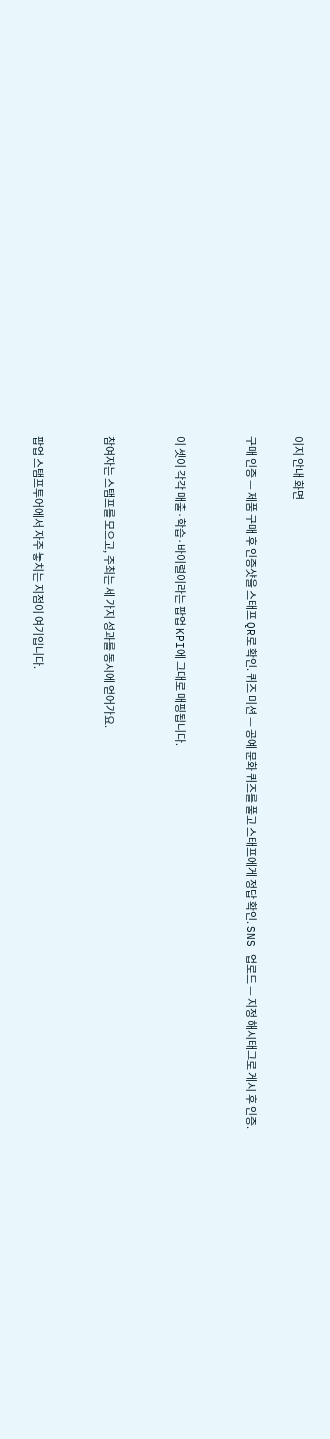이지 안내 화면

구매 인증 — 제품 구매 후 인증샷을 스태프 QR로 확인. 퀴즈 미션 — 공예 문화 퀴즈를 풀고 스태프에게 정답 확인. SNS 업로드 — 지정 해시태그로 게시 후 인증.


이 셋이 각각 매출·학습·바이럴이라는 팝업 KPI에 그대로 매핑됩니다.


참여자는 스탬프를 모으고, 주최는 세 가지 성과를 동시에 얻어가요.


팝업 스탬프투어에서 자주 놓치는 지점이 여기입니다.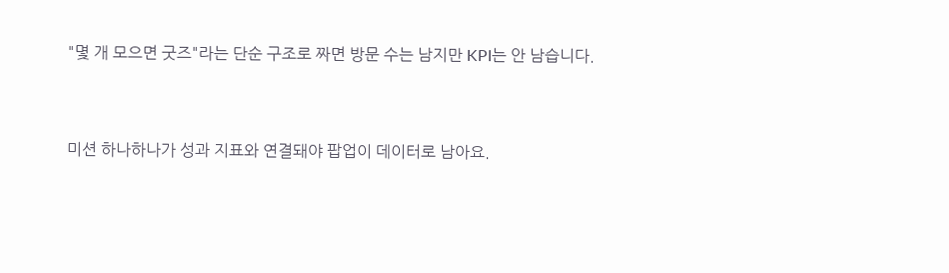"몇 개 모으면 굿즈"라는 단순 구조로 짜면 방문 수는 남지만 KPI는 안 남습니다.


미션 하나하나가 성과 지표와 연결돼야 팝업이 데이터로 남아요.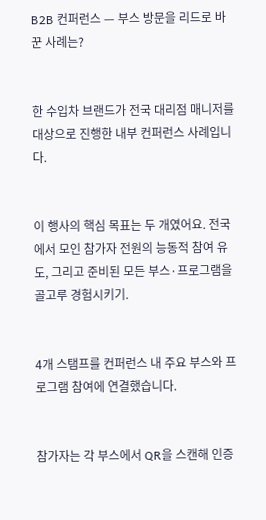B2B 컨퍼런스 — 부스 방문을 리드로 바꾼 사례는?


한 수입차 브랜드가 전국 대리점 매니저를 대상으로 진행한 내부 컨퍼런스 사례입니다.


이 행사의 핵심 목표는 두 개였어요. 전국에서 모인 참가자 전원의 능동적 참여 유도, 그리고 준비된 모든 부스·프로그램을 골고루 경험시키기.


4개 스탬프를 컨퍼런스 내 주요 부스와 프로그램 참여에 연결했습니다.


참가자는 각 부스에서 QR을 스캔해 인증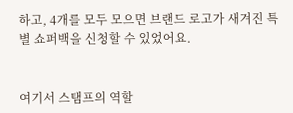하고, 4개를 모두 모으면 브랜드 로고가 새겨진 특별 쇼퍼백을 신청할 수 있었어요.


여기서 스탬프의 역할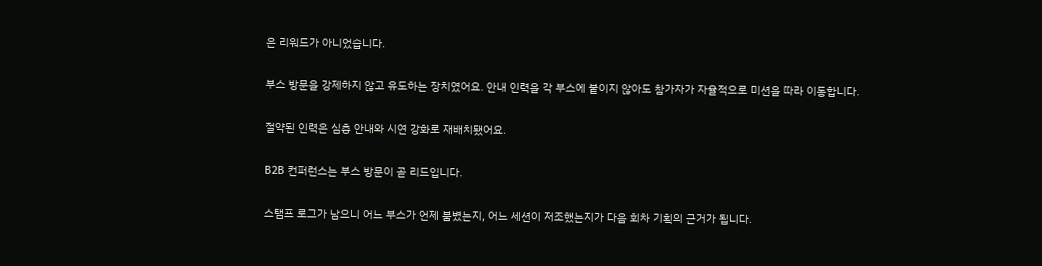은 리워드가 아니었습니다.


부스 방문을 강제하지 않고 유도하는 장치였어요. 안내 인력을 각 부스에 붙이지 않아도 참가자가 자율적으로 미션을 따라 이동합니다.


절약된 인력은 심층 안내와 시연 강화로 재배치됐어요.


B2B 컨퍼런스는 부스 방문이 곧 리드입니다.


스탬프 로그가 남으니 어느 부스가 언제 붐볐는지, 어느 세션이 저조했는지가 다음 회차 기획의 근거가 됩니다.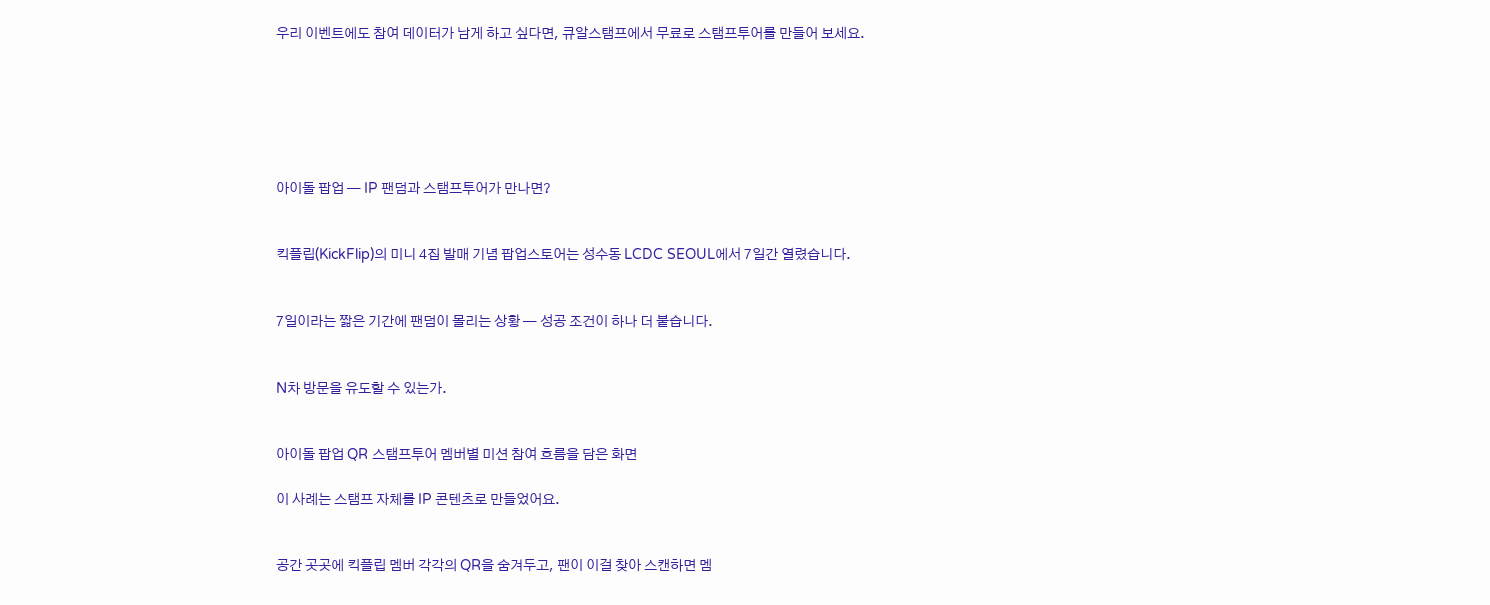우리 이벤트에도 참여 데이터가 남게 하고 싶다면, 큐알스탬프에서 무료로 스탬프투어를 만들어 보세요.






아이돌 팝업 — IP 팬덤과 스탬프투어가 만나면?


킥플립(KickFlip)의 미니 4집 발매 기념 팝업스토어는 성수동 LCDC SEOUL에서 7일간 열렸습니다.


7일이라는 짧은 기간에 팬덤이 몰리는 상황 — 성공 조건이 하나 더 붙습니다.


N차 방문을 유도할 수 있는가.


아이돌 팝업 QR 스탬프투어 멤버별 미션 참여 흐름을 담은 화면

이 사례는 스탬프 자체를 IP 콘텐츠로 만들었어요.


공간 곳곳에 킥플립 멤버 각각의 QR을 숨겨두고, 팬이 이걸 찾아 스캔하면 멤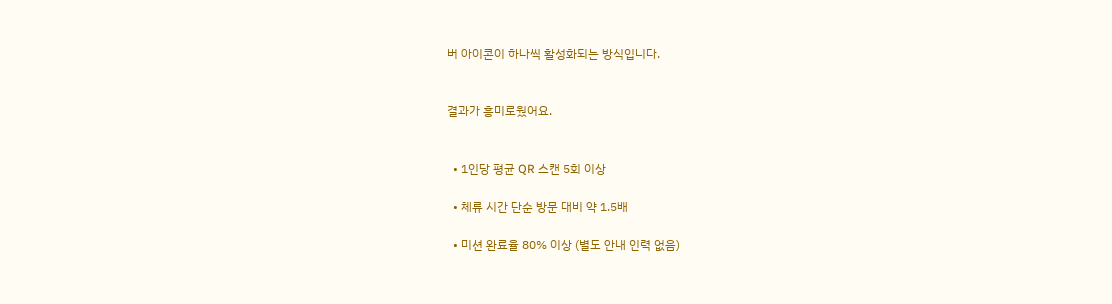버 아이콘이 하나씩 활성화되는 방식입니다.


결과가 흥미로웠어요.


  • 1인당 평균 QR 스캔 5회 이상

  • 체류 시간 단순 방문 대비 약 1.5배

  • 미션 완료율 80% 이상 (별도 안내 인력 없음)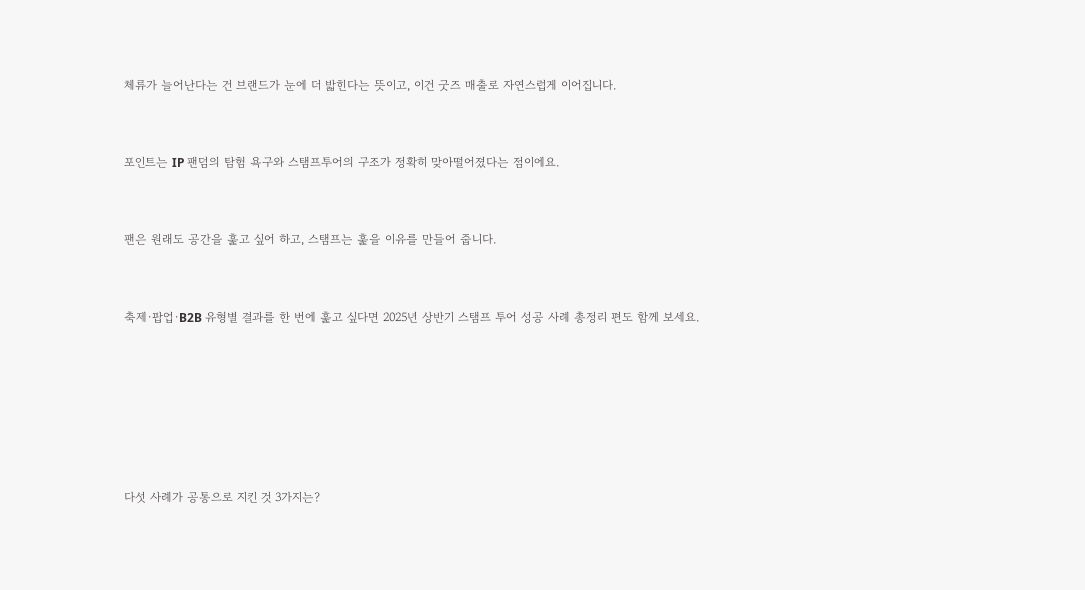체류가 늘어난다는 건 브랜드가 눈에 더 밟힌다는 뜻이고, 이건 굿즈 매출로 자연스럽게 이어집니다.


포인트는 IP 팬덤의 탐험 욕구와 스탬프투어의 구조가 정확히 맞아떨어졌다는 점이에요.


팬은 원래도 공간을 훑고 싶어 하고, 스탬프는 훑을 이유를 만들어 줍니다.


축제·팝업·B2B 유형별 결과를 한 번에 훑고 싶다면 2025년 상반기 스탬프 투어 성공 사례 총정리 편도 함께 보세요.






다섯 사례가 공통으로 지킨 것 3가지는?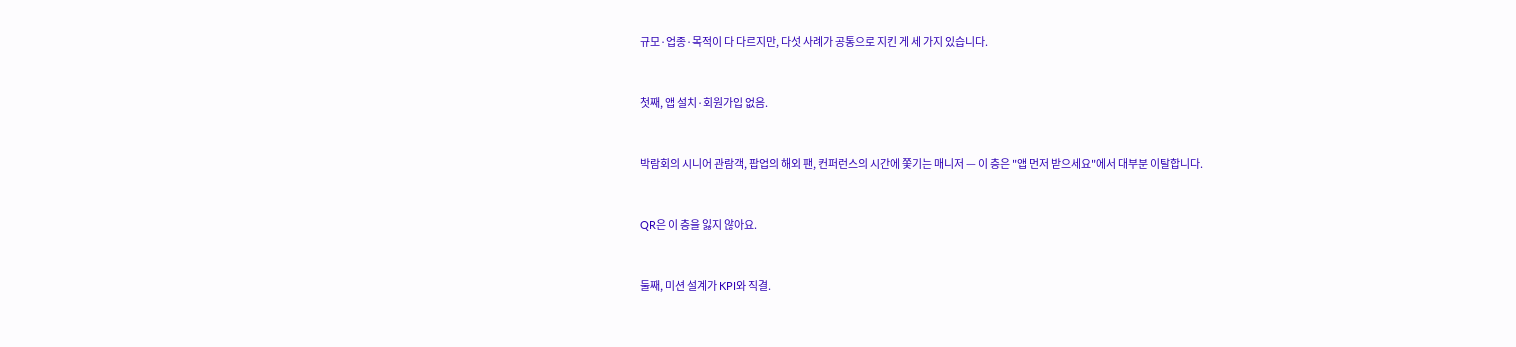규모·업종·목적이 다 다르지만, 다섯 사례가 공통으로 지킨 게 세 가지 있습니다.


첫째, 앱 설치·회원가입 없음.


박람회의 시니어 관람객, 팝업의 해외 팬, 컨퍼런스의 시간에 쫓기는 매니저 — 이 층은 "앱 먼저 받으세요"에서 대부분 이탈합니다.


QR은 이 층을 잃지 않아요.


둘째, 미션 설계가 KPI와 직결.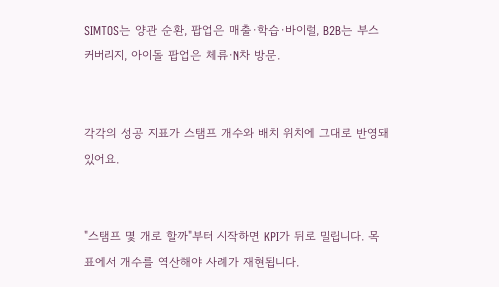SIMTOS는 양관 순환, 팝업은 매출·학습·바이럴, B2B는 부스 커버리지, 아이돌 팝업은 체류·N차 방문.


각각의 성공 지표가 스탬프 개수와 배치 위치에 그대로 반영돼 있어요.


"스탬프 몇 개로 할까"부터 시작하면 KPI가 뒤로 밀립니다. 목표에서 개수를 역산해야 사례가 재현됩니다.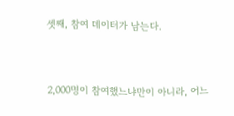셋째, 참여 데이터가 남는다.


2,000명이 참여했느냐만이 아니라, 어느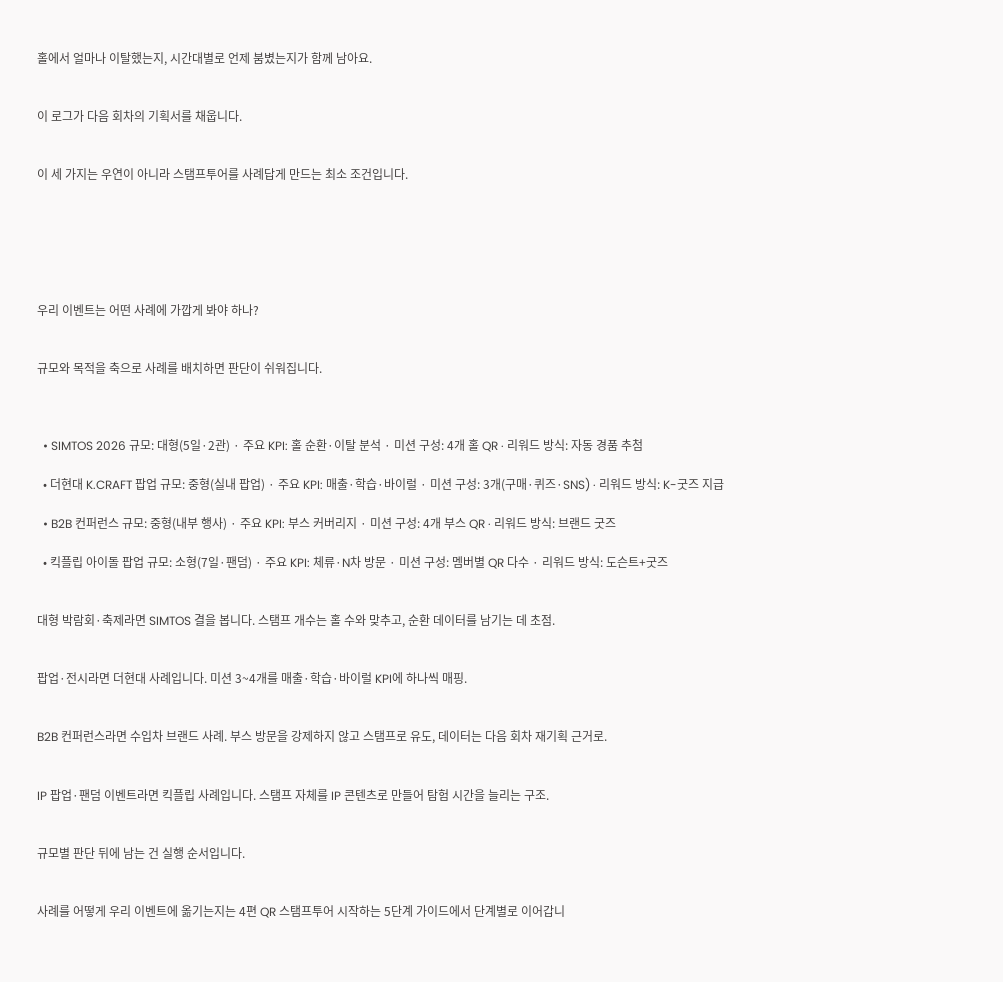홀에서 얼마나 이탈했는지, 시간대별로 언제 붐볐는지가 함께 남아요.


이 로그가 다음 회차의 기획서를 채웁니다.


이 세 가지는 우연이 아니라 스탬프투어를 사례답게 만드는 최소 조건입니다.






우리 이벤트는 어떤 사례에 가깝게 봐야 하나?


규모와 목적을 축으로 사례를 배치하면 판단이 쉬워집니다.



  • SIMTOS 2026 규모: 대형(5일·2관) · 주요 KPI: 홀 순환·이탈 분석 · 미션 구성: 4개 홀 QR · 리워드 방식: 자동 경품 추첨

  • 더현대 K.CRAFT 팝업 규모: 중형(실내 팝업) · 주요 KPI: 매출·학습·바이럴 · 미션 구성: 3개(구매·퀴즈·SNS) · 리워드 방식: K-굿즈 지급

  • B2B 컨퍼런스 규모: 중형(내부 행사) · 주요 KPI: 부스 커버리지 · 미션 구성: 4개 부스 QR · 리워드 방식: 브랜드 굿즈

  • 킥플립 아이돌 팝업 규모: 소형(7일·팬덤) · 주요 KPI: 체류·N차 방문 · 미션 구성: 멤버별 QR 다수 · 리워드 방식: 도슨트+굿즈


대형 박람회·축제라면 SIMTOS 결을 봅니다. 스탬프 개수는 홀 수와 맞추고, 순환 데이터를 남기는 데 초점.


팝업·전시라면 더현대 사례입니다. 미션 3~4개를 매출·학습·바이럴 KPI에 하나씩 매핑.


B2B 컨퍼런스라면 수입차 브랜드 사례. 부스 방문을 강제하지 않고 스탬프로 유도, 데이터는 다음 회차 재기획 근거로.


IP 팝업·팬덤 이벤트라면 킥플립 사례입니다. 스탬프 자체를 IP 콘텐츠로 만들어 탐험 시간을 늘리는 구조.


규모별 판단 뒤에 남는 건 실행 순서입니다.


사례를 어떻게 우리 이벤트에 옮기는지는 4편 QR 스탬프투어 시작하는 5단계 가이드에서 단계별로 이어갑니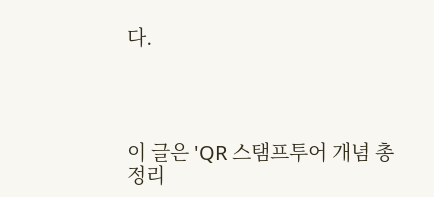다.




이 글은 'QR 스탬프투어 개념 총정리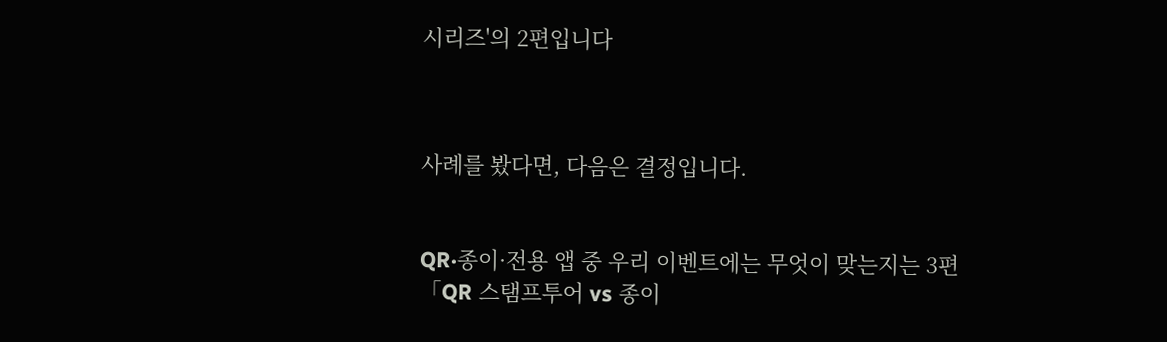시리즈'의 2편입니다



사례를 봤다면, 다음은 결정입니다.


QR·종이·전용 앱 중 우리 이벤트에는 무엇이 맞는지는 3편 「QR 스탬프투어 vs 종이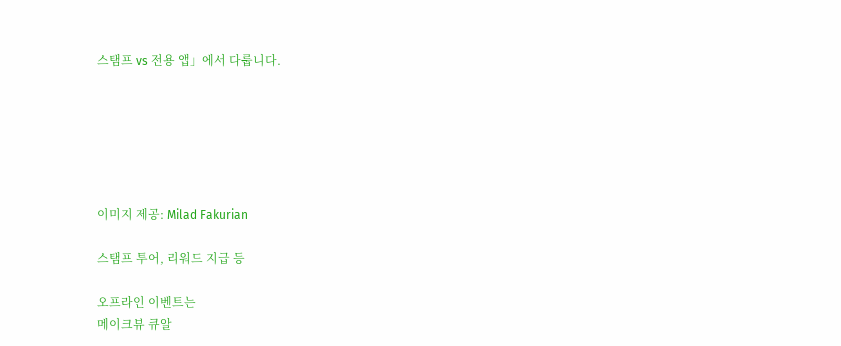스탬프 vs 전용 앱」에서 다룹니다.






이미지 제공: Milad Fakurian

스탬프 투어, 리워드 지급 등

오프라인 이벤트는
메이크뷰 큐알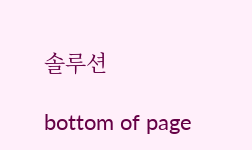솔루션

bottom of page